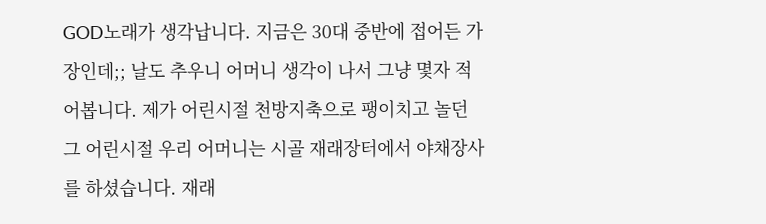GOD노래가 생각납니다. 지금은 30대 중반에 접어든 가장인데;; 날도 추우니 어머니 생각이 나서 그냥 몇자 적어봅니다. 제가 어린시절 천방지축으로 팽이치고 놀던 그 어린시절 우리 어머니는 시골 재래장터에서 야채장사를 하셨습니다. 재래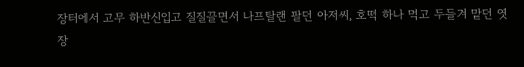장터에서 고무 하반신입고 질질끌면서 나프탈랜 팔던 아저씨, 호떡 하나 먹고 두들겨 맡던 엿장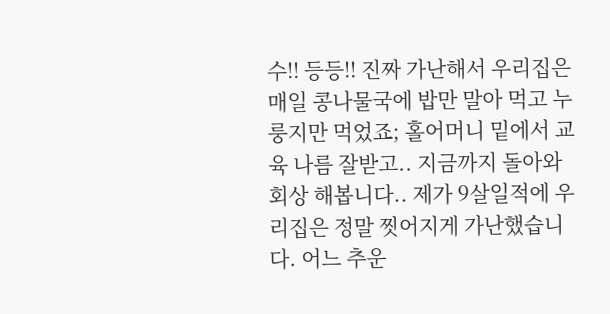수!! 등등!! 진짜 가난해서 우리집은 매일 콩나물국에 밥만 말아 먹고 누룽지만 먹었죠; 홀어머니 밑에서 교육 나름 잘받고.. 지금까지 돌아와 회상 해봅니다.. 제가 9살일적에 우리집은 정말 찟어지게 가난했습니다. 어느 추운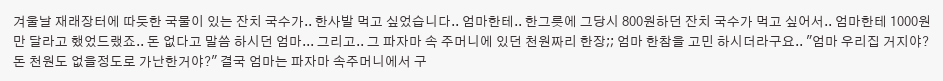겨울날 재래장터에 따듯한 국물이 있는 잔치 국수가.. 한사발 먹고 싶었습니다.. 엄마한테.. 한그릇에 그당시 800원하던 잔치 국수가 먹고 싶어서.. 엄마한테 1000원만 달라고 했었드랬죠.. 돈 없다고 말씀 하시던 엄마... 그리고.. 그 파자마 속 주머니에 있던 천원짜리 한장;; 엄마 한참을 고민 하시더라구요.. "엄마 우리집 거지야? 돈 천원도 없을정도로 가난한거야?" 결국 엄마는 파자마 속주머니에서 구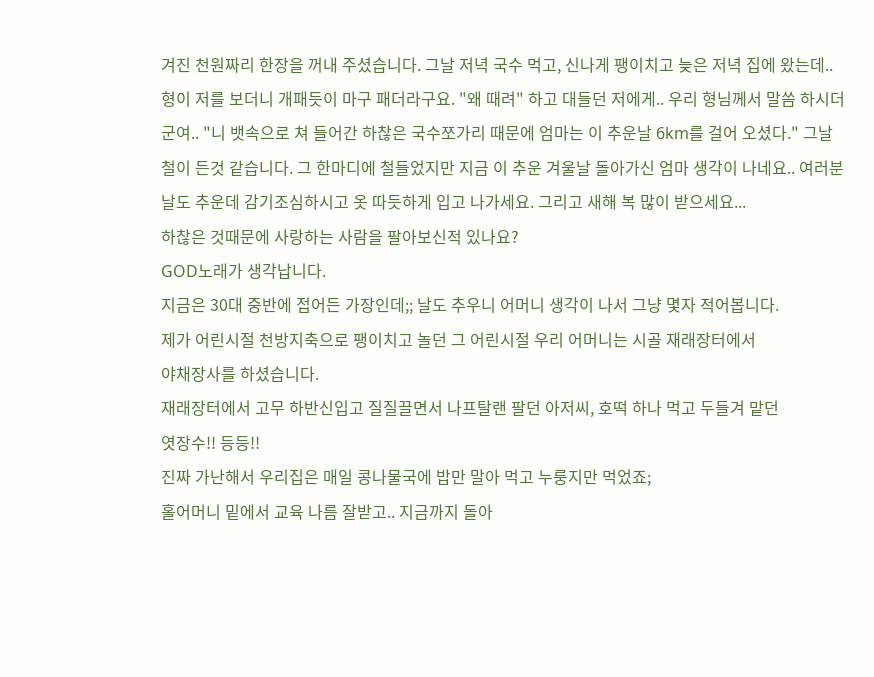겨진 천원짜리 한장을 꺼내 주셨습니다. 그날 저녁 국수 먹고, 신나게 팽이치고 늦은 저녁 집에 왔는데.. 형이 저를 보더니 개패듯이 마구 패더라구요. "왜 때려" 하고 대들던 저에게.. 우리 형님께서 말씀 하시더군여.. "니 뱃속으로 쳐 들어간 하찮은 국수쪼가리 때문에 엄마는 이 추운날 6km를 걸어 오셨다." 그날 철이 든것 같습니다. 그 한마디에 철들었지만 지금 이 추운 겨울날 돌아가신 엄마 생각이 나네요.. 여러분 날도 추운데 감기조심하시고 옷 따듯하게 입고 나가세요. 그리고 새해 복 많이 받으세요...
하찮은 것때문에 사랑하는 사람을 팔아보신적 있나요?
GOD노래가 생각납니다.
지금은 30대 중반에 접어든 가장인데;; 날도 추우니 어머니 생각이 나서 그냥 몇자 적어봅니다.
제가 어린시절 천방지축으로 팽이치고 놀던 그 어린시절 우리 어머니는 시골 재래장터에서
야채장사를 하셨습니다.
재래장터에서 고무 하반신입고 질질끌면서 나프탈랜 팔던 아저씨, 호떡 하나 먹고 두들겨 맡던
엿장수!! 등등!!
진짜 가난해서 우리집은 매일 콩나물국에 밥만 말아 먹고 누룽지만 먹었죠;
홀어머니 밑에서 교육 나름 잘받고.. 지금까지 돌아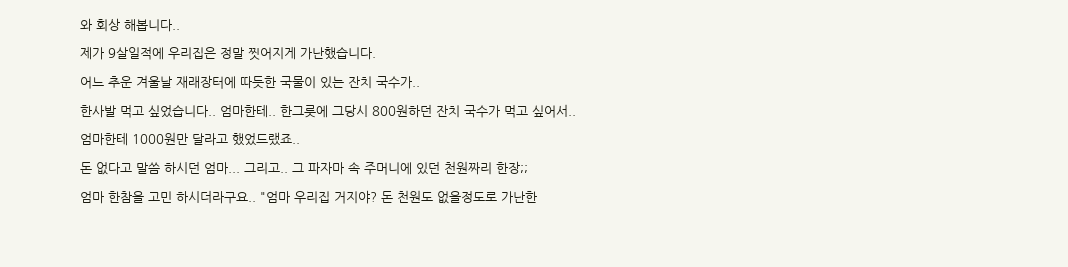와 회상 해봅니다..
제가 9살일적에 우리집은 정말 찟어지게 가난했습니다.
어느 추운 겨울날 재래장터에 따듯한 국물이 있는 잔치 국수가..
한사발 먹고 싶었습니다.. 엄마한테.. 한그릇에 그당시 800원하던 잔치 국수가 먹고 싶어서..
엄마한테 1000원만 달라고 했었드랬죠..
돈 없다고 말씀 하시던 엄마... 그리고.. 그 파자마 속 주머니에 있던 천원짜리 한장;;
엄마 한참을 고민 하시더라구요.. "엄마 우리집 거지야? 돈 천원도 없을정도로 가난한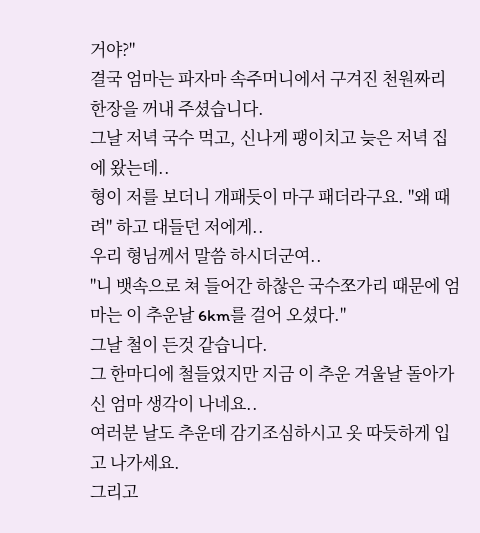거야?"
결국 엄마는 파자마 속주머니에서 구겨진 천원짜리 한장을 꺼내 주셨습니다.
그날 저녁 국수 먹고, 신나게 팽이치고 늦은 저녁 집에 왔는데..
형이 저를 보더니 개패듯이 마구 패더라구요. "왜 때려" 하고 대들던 저에게..
우리 형님께서 말씀 하시더군여..
"니 뱃속으로 쳐 들어간 하찮은 국수쪼가리 때문에 엄마는 이 추운날 6km를 걸어 오셨다."
그날 철이 든것 같습니다.
그 한마디에 철들었지만 지금 이 추운 겨울날 돌아가신 엄마 생각이 나네요..
여러분 날도 추운데 감기조심하시고 옷 따듯하게 입고 나가세요.
그리고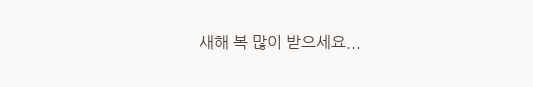새해 복 많이 받으세요...